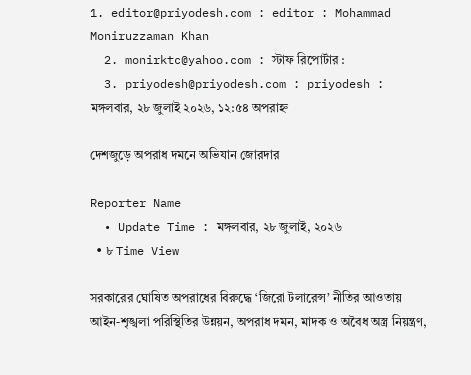1. editor@priyodesh.com : editor : Mohammad Moniruzzaman Khan
  2. monirktc@yahoo.com : স্টাফ রিপোর্টার :
  3. priyodesh@priyodesh.com : priyodesh :
মঙ্গলবার, ২৮ জুলাই ২০২৬, ১২:৫৪ অপরাহ্ন

দেশজুড়ে অপরাধ দমনে অভিযান জোরদার

Reporter Name
  • Update Time : মঙ্গলবার, ২৮ জুলাই, ২০২৬
  • ৮ Time View

সরকারের ঘোষিত অপরাধের বিরুদ্ধে ‘জিরো টলারেন্স’ নীতির আওতায় আইন-শৃঙ্খলা পরিস্থিতির উন্নয়ন, অপরাধ দমন, মাদক ও অবৈধ অস্ত্র নিয়ন্ত্রণ,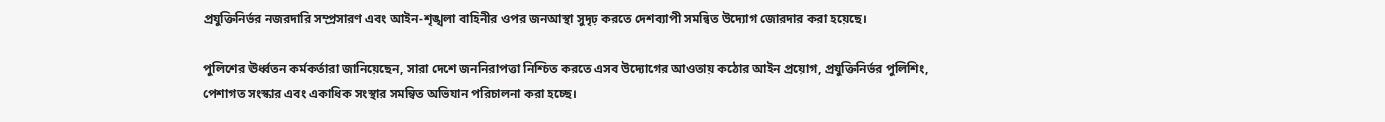প্রযুক্তিনির্ভর নজরদারি সম্প্রসারণ এবং আইন-শৃঙ্খলা বাহিনীর ওপর জনআস্থা সুদৃঢ় করতে দেশব্যাপী সমন্বিত উদ্যোগ জোরদার করা হয়েছে।

পুলিশের ঊর্ধ্বতন কর্মকর্তারা জানিয়েছেন, সারা দেশে জননিরাপত্তা নিশ্চিত করতে এসব উদ্যোগের আওতায় কঠোর আইন প্রয়োগ, প্রযুক্তিনির্ভর পুলিশিং, পেশাগত সংস্কার এবং একাধিক সংস্থার সমন্বিত অভিযান পরিচালনা করা হচ্ছে।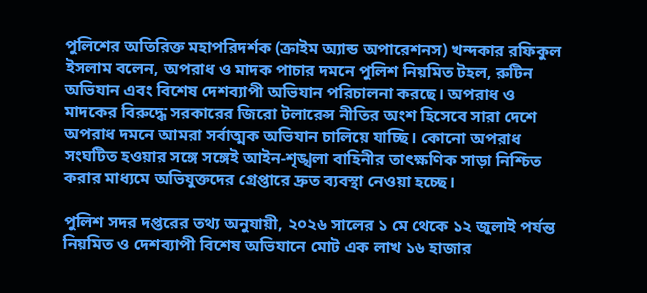পুলিশের অতিরিক্ত মহাপরিদর্শক (ক্রাইম অ্যান্ড অপারেশনস) খন্দকার রফিকুল ইসলাম বলেন, অপরাধ ও মাদক পাচার দমনে পুলিশ নিয়মিত টহল, রুটিন অভিযান এবং বিশেষ দেশব্যাপী অভিযান পরিচালনা করছে। অপরাধ ও মাদকের বিরুদ্ধে সরকারের জিরো টলারেন্স নীতির অংশ হিসেবে সারা দেশে অপরাধ দমনে আমরা সর্বাত্মক অভিযান চালিয়ে যাচ্ছি। কোনো অপরাধ সংঘটিত হওয়ার সঙ্গে সঙ্গেই আইন-শৃঙ্খলা বাহিনীর তাৎক্ষণিক সাড়া নিশ্চিত করার মাধ্যমে অভিযুক্তদের গ্রেপ্তারে দ্রুত ব্যবস্থা নেওয়া হচ্ছে।

পুলিশ সদর দপ্তরের তথ্য অনুযায়ী, ২০২৬ সালের ১ মে থেকে ১২ জুলাই পর্যন্ত নিয়মিত ও দেশব্যাপী বিশেষ অভিযানে মোট এক লাখ ১৬ হাজার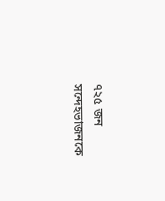৭২৫ জন সন্দেহভাজনকে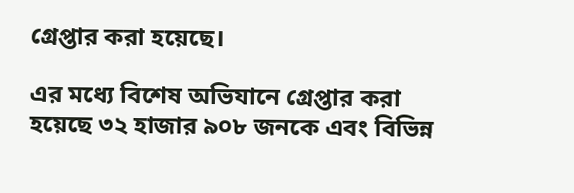গ্রেপ্তার করা হয়েছে।

এর মধ্যে বিশেষ অভিযানে গ্রেপ্তার করা হয়েছে ৩২ হাজার ৯০৮ জনকে এবং বিভিন্ন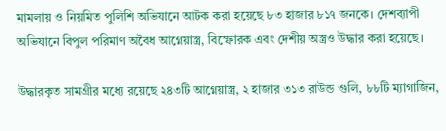মামলায় ও নিয়মিত পুলিশি অভিযানে আটক করা হয়েছে ৮৩ হাজার ৮১৭ জনকে। দেশব্যাপী অভিযানে বিপুল পরিমাণ অবৈধ আগ্নেয়াস্ত্র, বিস্ফোরক এবং দেশীয় অস্ত্রও উদ্ধার করা হয়েছে।

উদ্ধারকৃত সামগ্রীর মধ্যে রয়েছে ২৪৩টি আগ্নেয়াস্ত্র, ২ হাজার ৩১৩ রাউন্ড গুলি, ৮৮টি ম্যাগাজিন,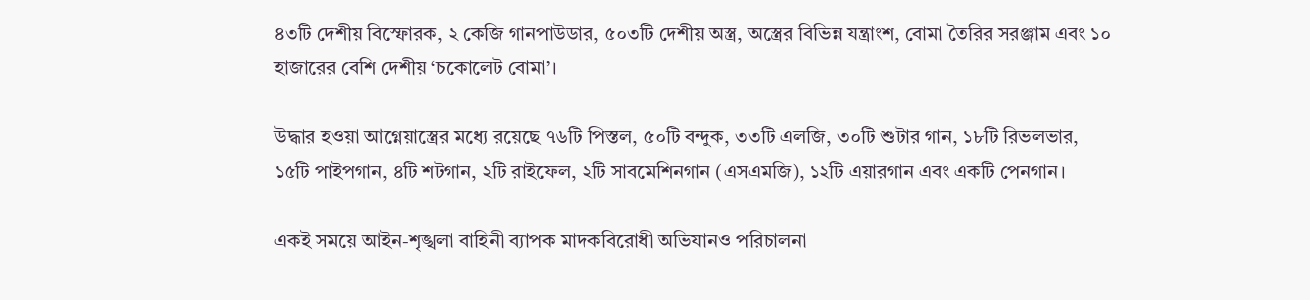৪৩টি দেশীয় বিস্ফোরক, ২ কেজি গানপাউডার, ৫০৩টি দেশীয় অস্ত্র, অস্ত্রের বিভিন্ন যন্ত্রাংশ, বোমা তৈরির সরঞ্জাম এবং ১০ হাজারের বেশি দেশীয় ‘চকোলেট বোমা’।

উদ্ধার হওয়া আগ্নেয়াস্ত্রের মধ্যে রয়েছে ৭৬টি পিস্তল, ৫০টি বন্দুক, ৩৩টি এলজি, ৩০টি শুটার গান, ১৮টি রিভলভার, ১৫টি পাইপগান, ৪টি শটগান, ২টি রাইফেল, ২টি সাবমেশিনগান (এসএমজি), ১২টি এয়ারগান এবং একটি পেনগান।

একই সময়ে আইন-শৃঙ্খলা বাহিনী ব্যাপক মাদকবিরোধী অভিযানও পরিচালনা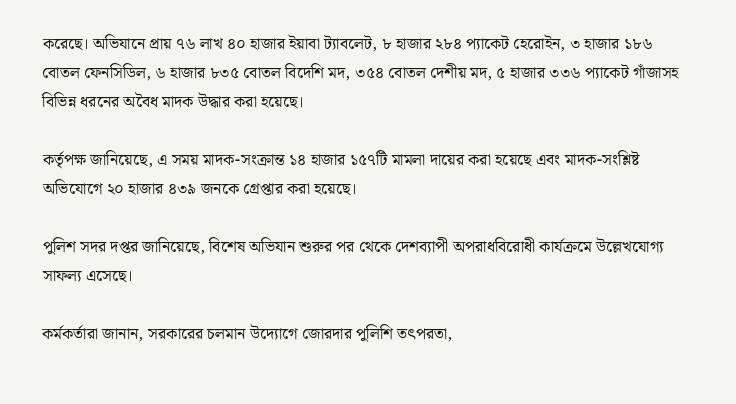করেছে। অভিযানে প্রায় ৭৬ লাখ ৪০ হাজার ইয়াবা ট্যাবলেট, ৮ হাজার ২৮৪ প্যাকেট হেরোইন, ৩ হাজার ১৮৬ বোতল ফেনসিডিল, ৬ হাজার ৮৩৫ বোতল বিদেশি মদ, ৩৫৪ বোতল দেশীয় মদ, ৫ হাজার ৩৩৬ প্যাকেট গাঁজাসহ বিভিন্ন ধরনের অবৈধ মাদক উদ্ধার করা হয়েছে।

কর্তৃপক্ষ জানিয়েছে, এ সময় মাদক-সংক্রান্ত ১৪ হাজার ১৫৭টি মামলা দায়ের করা হয়েছে এবং মাদক-সংশ্লিষ্ট অভিযোগে ২০ হাজার ৪৩৯ জনকে গ্রেপ্তার করা হয়েছে।

পুলিশ সদর দপ্তর জানিয়েছে, বিশেষ অভিযান শুরুর পর থেকে দেশব্যাপী অপরাধবিরোধী কার্যক্রমে উল্লেখযোগ্য সাফল্য এসেছে।

কর্মকর্তারা জানান, সরকারের চলমান উদ্যোগে জোরদার পুলিশি তৎপরতা,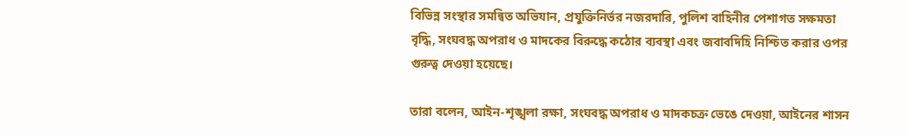বিভিন্ন সংস্থার সমন্বিত অভিযান, প্রযুক্তিনির্ভর নজরদারি, পুলিশ বাহিনীর পেশাগত সক্ষমতা বৃদ্ধি, সংঘবদ্ধ অপরাধ ও মাদকের বিরুদ্ধে কঠোর ব্যবস্থা এবং জবাবদিহি নিশ্চিত করার ওপর গুরুত্ব দেওয়া হয়েছে।

তারা বলেন, আইন-শৃঙ্খলা রক্ষা, সংঘবদ্ধ অপরাধ ও মাদকচক্র ভেঙে দেওয়া, আইনের শাসন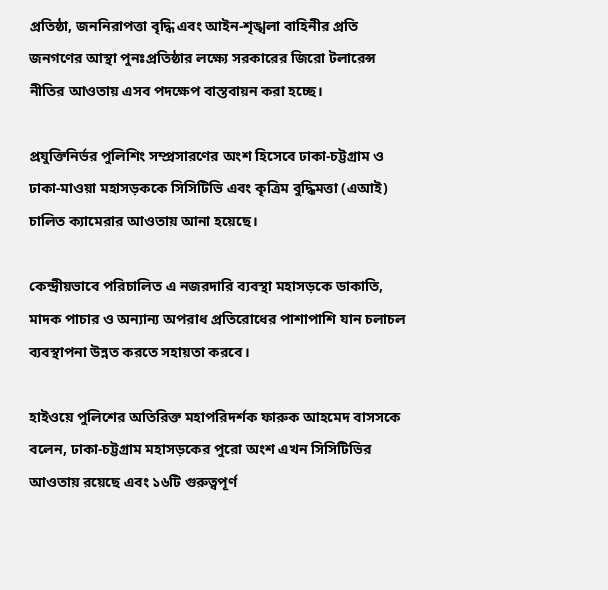প্রতিষ্ঠা, জননিরাপত্তা বৃদ্ধি এবং আইন-শৃঙ্খলা বাহিনীর প্রতি জনগণের আস্থা পুনঃপ্রতিষ্ঠার লক্ষ্যে সরকারের জিরো টলারেন্স নীতির আওতায় এসব পদক্ষেপ বাস্তবায়ন করা হচ্ছে।

প্রযুক্তিনির্ভর পুলিশিং সম্প্রসারণের অংশ হিসেবে ঢাকা-চট্টগ্রাম ও ঢাকা-মাওয়া মহাসড়ককে সিসিটিভি এবং কৃত্রিম বুদ্ধিমত্তা (এআই) চালিত ক্যামেরার আওতায় আনা হয়েছে।

কেন্দ্রীয়ভাবে পরিচালিত এ নজরদারি ব্যবস্থা মহাসড়কে ডাকাতি, মাদক পাচার ও অন্যান্য অপরাধ প্রতিরোধের পাশাপাশি যান চলাচল ব্যবস্থাপনা উন্নত করতে সহায়তা করবে।

হাইওয়ে পুলিশের অতিরিক্ত মহাপরিদর্শক ফারুক আহমেদ বাসসকে বলেন, ঢাকা-চট্টগ্রাম মহাসড়কের পুরো অংশ এখন সিসিটিভির আওতায় রয়েছে এবং ১৬টি গুরুত্বপূর্ণ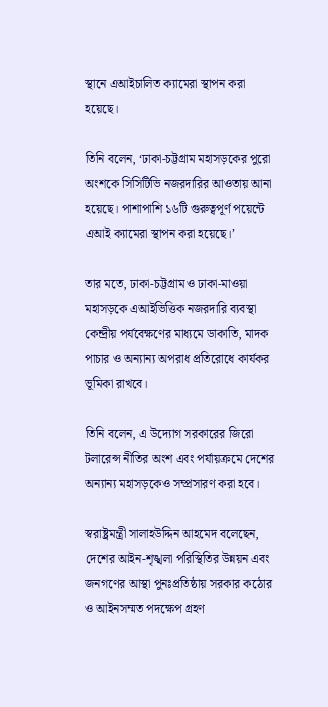স্থানে এআইচালিত ক্যামেরা স্থাপন করা হয়েছে।

তিনি বলেন, ‘ঢাকা-চট্টগ্রাম মহাসড়কের পুরো অংশকে সিসিটিভি নজরদারির আওতায় আনা হয়েছে। পাশাপাশি ১৬টি গুরুত্বপূর্ণ পয়েন্টে এআই ক্যামেরা স্থাপন করা হয়েছে।’

তার মতে, ঢাকা-চট্টগ্রাম ও ঢাকা-মাওয়া মহাসড়কে এআইভিত্তিক নজরদারি ব্যবস্থা কেন্দ্রীয় পর্যবেক্ষণের মাধ্যমে ডাকাতি, মাদক পাচার ও অন্যান্য অপরাধ প্রতিরোধে কার্যকর ভূমিকা রাখবে।

তিনি বলেন, এ উদ্যোগ সরকারের জিরো টলারেন্স নীতির অংশ এবং পর্যায়ক্রমে দেশের অন্যান্য মহাসড়কেও সম্প্রসারণ করা হবে।

স্বরাষ্ট্রমন্ত্রী সালাহউদ্দিন আহমেদ বলেছেন, দেশের আইন-শৃঙ্খলা পরিস্থিতির উন্নয়ন এবং জনগণের আস্থা পুনঃপ্রতিষ্ঠায় সরকার কঠোর ও আইনসম্মত পদক্ষেপ গ্রহণ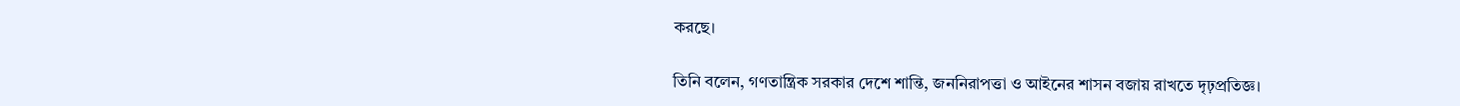করছে।

তিনি বলেন, গণতান্ত্রিক সরকার দেশে শান্তি, জননিরাপত্তা ও আইনের শাসন বজায় রাখতে দৃঢ়প্রতিজ্ঞ।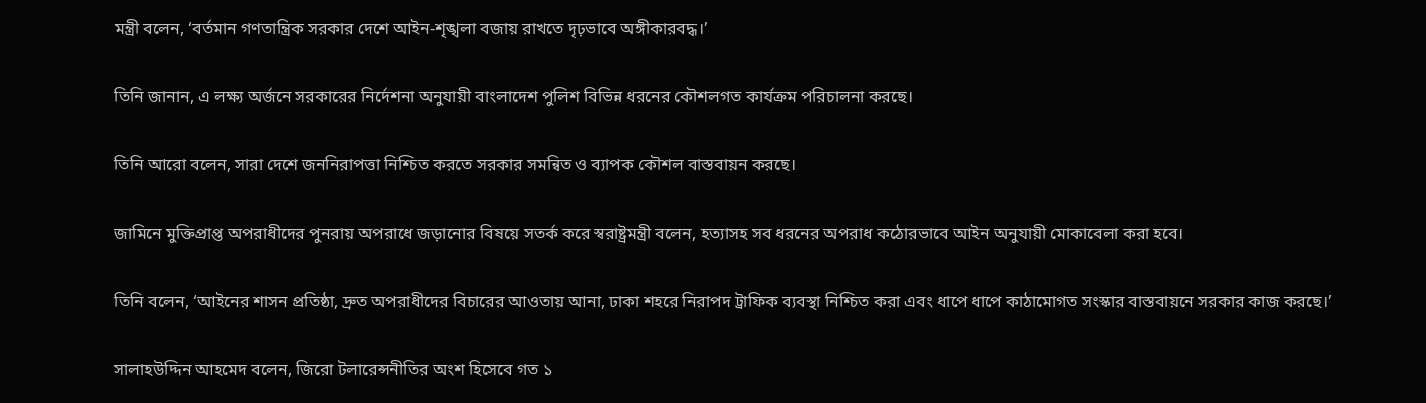মন্ত্রী বলেন, ‘বর্তমান গণতান্ত্রিক সরকার দেশে আইন-শৃঙ্খলা বজায় রাখতে দৃঢ়ভাবে অঙ্গীকারবদ্ধ।’

তিনি জানান, এ লক্ষ্য অর্জনে সরকারের নির্দেশনা অনুযায়ী বাংলাদেশ পুলিশ বিভিন্ন ধরনের কৌশলগত কার্যক্রম পরিচালনা করছে।

তিনি আরো বলেন, সারা দেশে জননিরাপত্তা নিশ্চিত করতে সরকার সমন্বিত ও ব্যাপক কৌশল বাস্তবায়ন করছে।

জামিনে মুক্তিপ্রাপ্ত অপরাধীদের পুনরায় অপরাধে জড়ানোর বিষয়ে সতর্ক করে স্বরাষ্ট্রমন্ত্রী বলেন, হত্যাসহ সব ধরনের অপরাধ কঠোরভাবে আইন অনুযায়ী মোকাবেলা করা হবে।

তিনি বলেন, ‘আইনের শাসন প্রতিষ্ঠা, দ্রুত অপরাধীদের বিচারের আওতায় আনা, ঢাকা শহরে নিরাপদ ট্রাফিক ব্যবস্থা নিশ্চিত করা এবং ধাপে ধাপে কাঠামোগত সংস্কার বাস্তবায়নে সরকার কাজ করছে।’

সালাহউদ্দিন আহমেদ বলেন, জিরো টলারেন্সনীতির অংশ হিসেবে গত ১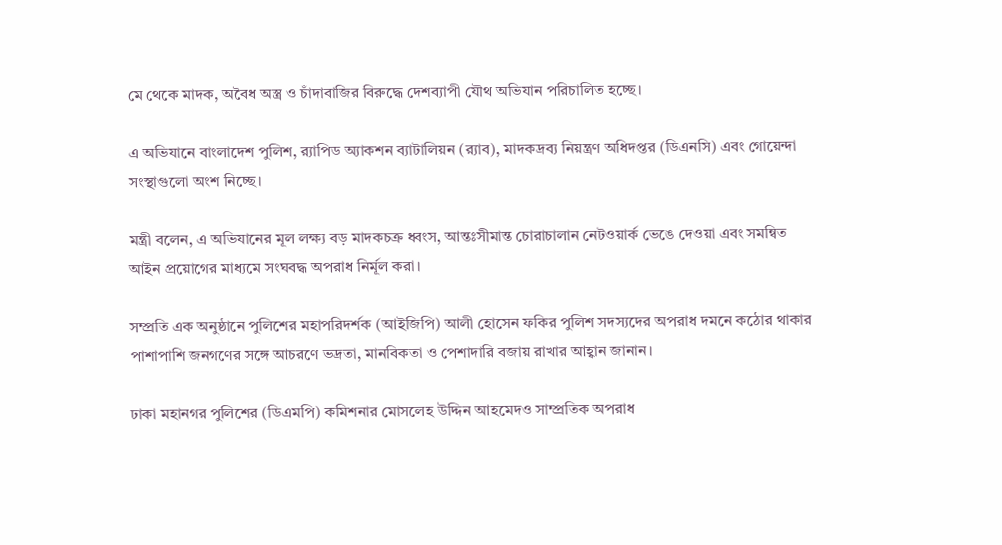মে থেকে মাদক, অবৈধ অস্ত্র ও চাঁদাবাজির বিরুদ্ধে দেশব্যাপী যৌথ অভিযান পরিচালিত হচ্ছে।

এ অভিযানে বাংলাদেশ পুলিশ, র‌্যাপিড অ্যাকশন ব্যাটালিয়ন (র‌্যাব), মাদকদ্রব্য নিয়ন্ত্রণ অধিদপ্তর (ডিএনসি) এবং গোয়েন্দা সংস্থাগুলো অংশ নিচ্ছে।

মন্ত্রী বলেন, এ অভিযানের মূল লক্ষ্য বড় মাদকচক্র ধ্বংস, আন্তঃসীমান্ত চোরাচালান নেটওয়ার্ক ভেঙে দেওয়া এবং সমন্বিত আইন প্রয়োগের মাধ্যমে সংঘবদ্ধ অপরাধ নির্মূল করা।

সম্প্রতি এক অনুষ্ঠানে পুলিশের মহাপরিদর্শক (আইজিপি) আলী হোসেন ফকির পুলিশ সদস্যদের অপরাধ দমনে কঠোর থাকার পাশাপাশি জনগণের সঙ্গে আচরণে ভদ্রতা, মানবিকতা ও পেশাদারি বজায় রাখার আহ্বান জানান।

ঢাকা মহানগর পুলিশের (ডিএমপি) কমিশনার মোসলেহ উদ্দিন আহমেদও সাম্প্রতিক অপরাধ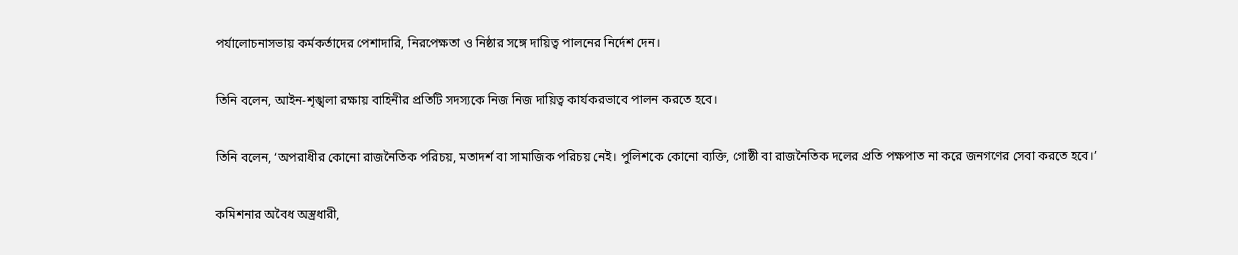পর্যালোচনাসভায় কর্মকর্তাদের পেশাদারি, নিরপেক্ষতা ও নিষ্ঠার সঙ্গে দায়িত্ব পালনের নির্দেশ দেন।

তিনি বলেন, আইন-শৃঙ্খলা রক্ষায় বাহিনীর প্রতিটি সদস্যকে নিজ নিজ দায়িত্ব কার্যকরভাবে পালন করতে হবে।

তিনি বলেন, ‘অপরাধীর কোনো রাজনৈতিক পরিচয়, মতাদর্শ বা সামাজিক পরিচয় নেই। পুলিশকে কোনো ব্যক্তি, গোষ্ঠী বা রাজনৈতিক দলের প্রতি পক্ষপাত না করে জনগণের সেবা করতে হবে।’

কমিশনার অবৈধ অস্ত্রধারী,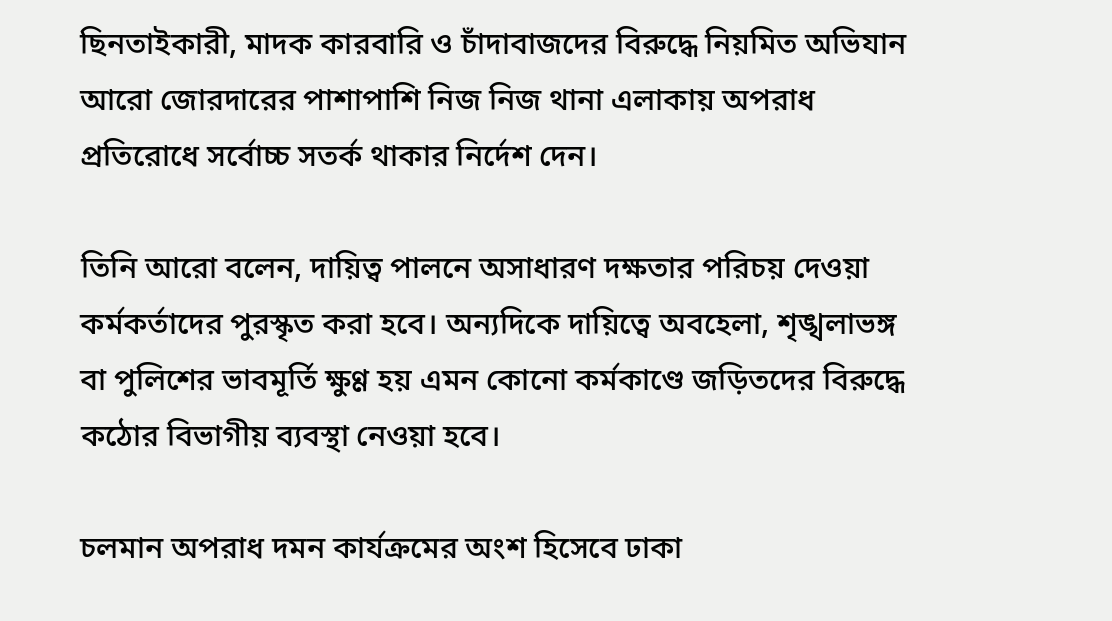ছিনতাইকারী, মাদক কারবারি ও চাঁদাবাজদের বিরুদ্ধে নিয়মিত অভিযান আরো জোরদারের পাশাপাশি নিজ নিজ থানা এলাকায় অপরাধ প্রতিরোধে সর্বোচ্চ সতর্ক থাকার নির্দেশ দেন।

তিনি আরো বলেন, দায়িত্ব পালনে অসাধারণ দক্ষতার পরিচয় দেওয়া কর্মকর্তাদের পুরস্কৃত করা হবে। অন্যদিকে দায়িত্বে অবহেলা, শৃঙ্খলাভঙ্গ বা পুলিশের ভাবমূর্তি ক্ষুণ্ণ হয় এমন কোনো কর্মকাণ্ডে জড়িতদের বিরুদ্ধে কঠোর বিভাগীয় ব্যবস্থা নেওয়া হবে।

চলমান অপরাধ দমন কার্যক্রমের অংশ হিসেবে ঢাকা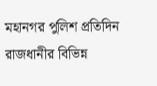মহানগর পুলিশ প্রতিদিন রাজধানীর বিভিন্ন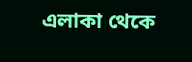এলাকা থেকে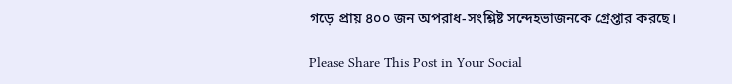গড়ে প্রায় ৪০০ জন অপরাধ-সংশ্লিষ্ট সন্দেহভাজনকে গ্রেপ্তার করছে।

Please Share This Post in Your Social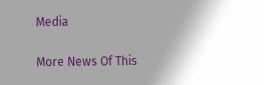Media

More News Of This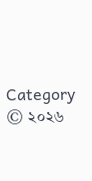Category
© ২০২৬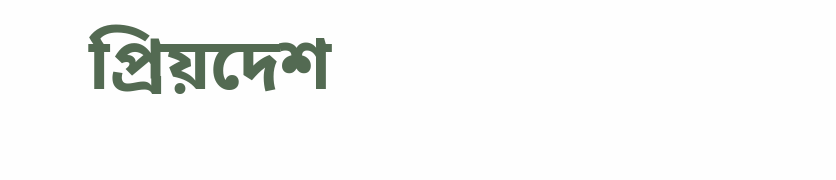প্রিয়দেশ